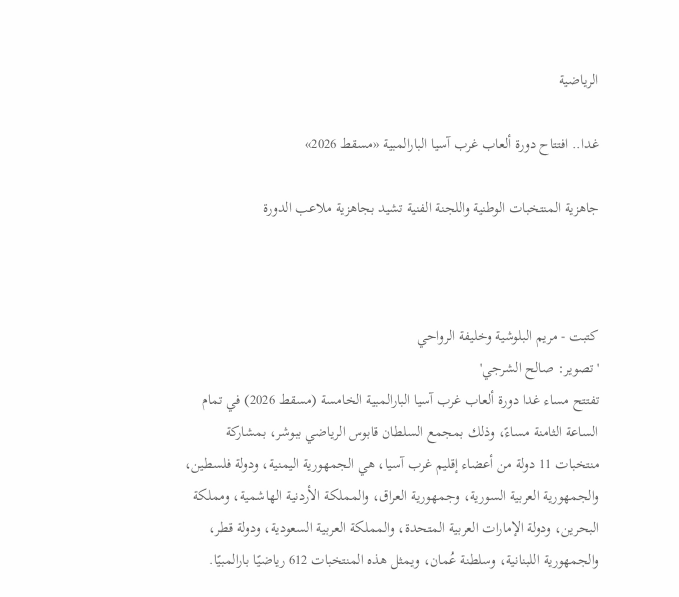الرياضية

غدا.. افتتاح دورة ألعاب غرب آسيا البارالمبية «مسقط 2026»

جاهزية المنتخبات الوطنية واللجنة الفنية تشيد بجاهزية ملاعب الدورة



كتبت - مريم البلوشية وخليفة الرواحي
'تصوير: صالح الشرجي'
تفتتح مساء غدا دورة ألعاب غرب آسيا البارالمبية الخامسة (مسقط 2026) في تمام الساعة الثامنة مساءً، وذلك بمجمع السلطان قابوس الرياضي ببوشر، بمشاركة منتخبات 11 دولة من أعضاء إقليم غرب آسيا، هي الجمهورية اليمنية، ودولة فلسطين، والجمهورية العربية السورية، وجمهورية العراق، والمملكة الأردنية الهاشمية، ومملكة البحرين، ودولة الإمارات العربية المتحدة، والمملكة العربية السعودية، ودولة قطر، والجمهورية اللبنانية، وسلطنة عُمان، ويمثل هذه المنتخبات 612 رياضيًا بارالمبيًا.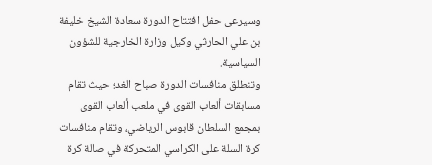وسيرعى حفل افتتاح الدورة سعادة الشيخ خليفة بن علي الحارثي وكيل وزارة الخارجية للشؤون السياسية.
وتنطلق منافسات الدورة صباح الغد؛ حيث تقام مسابقات ألعاب القوى في ملعب ألعاب القوى بمجمع السلطان قابوس الرياضي، وتقام منافسات كرة السلة على الكراسي المتحركة في صالة كرة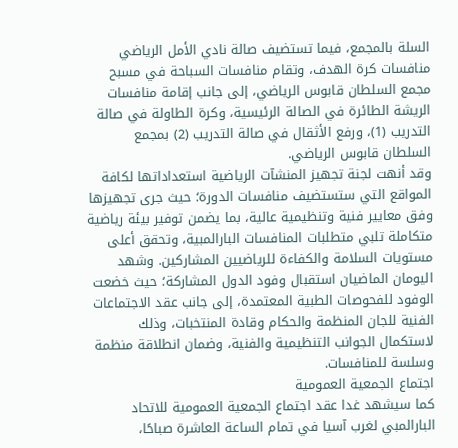السلة بالمجمع، فيما تستضيف صالة نادي الأمل الرياضي منافسات كرة الهدف، وتقام منافسات السباحة في مسبح مجمع السلطان قابوس الرياضي، إلى جانب إقامة منافسات الريشة الطائرة في الصالة الرئيسية، وكرة الطاولة في صالة التدريب (1)، ورفع الأثقال في صالة التدريب (2) بمجمع السلطان قابوس الرياضي.
وقد أنهت لجنة تجهيز المنشآت الرياضية استعداداتها لكافة المواقع التي ستستضيف منافسات الدورة؛ حيث جرى تجهيزها وفق معايير فنية وتنظيمية عالية، بما يضمن توفير بيئة رياضية متكاملة تلبي متطلبات المنافسات البارالمبية، وتحقق أعلى مستويات السلامة والكفاءة للرياضيين المشاركين. وشهد اليومان الماضيان استقبال وفود الدول المشاركة؛ حيث خضعت الوفود للفحوصات الطبية المعتمدة، إلى جانب عقد الاجتماعات الفنية للجان المنظمة والحكام وقادة المنتخبات، وذلك لاستكمال الجوانب التنظيمية والفنية، وضمان انطلاقة منظمة وسلسة للمنافسات.
اجتماع الجمعية العمومية
كما سيشهد غدا عقد اجتماع الجمعية العمومية للاتحاد البارالمبي لغرب آسيا في تمام الساعة العاشرة صباحًا،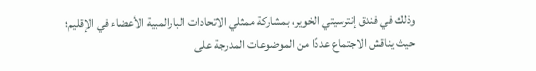وذلك في فندق إنترسيتي الخوير، بمشاركة ممثلي الاتحادات البارالمبية الأعضاء في الإقليم؛ حيث يناقش الاجتماع عددًا من الموضوعات المدرجة على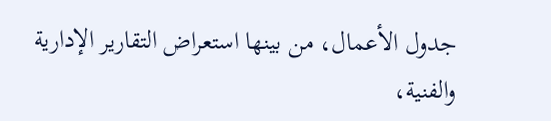جدول الأعمال، من بينها استعراض التقارير الإدارية والفنية،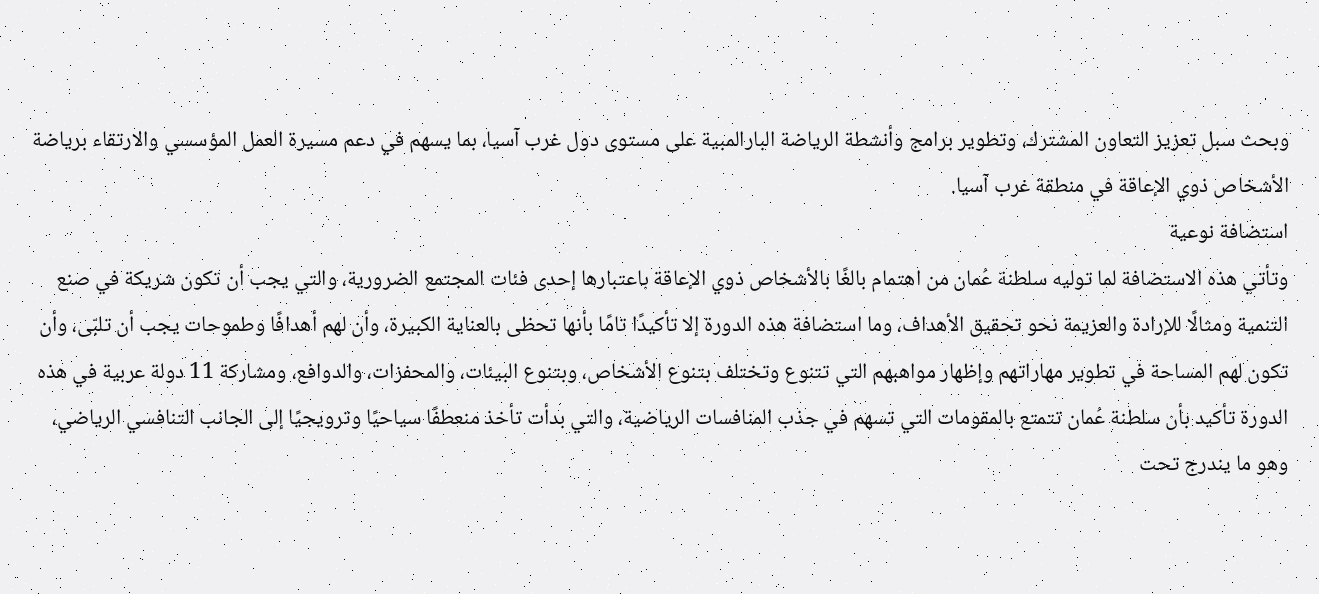وبحث سبل تعزيز التعاون المشترك، وتطوير برامج وأنشطة الرياضة البارالمبية على مستوى دول غرب آسيا، بما يسهم في دعم مسيرة العمل المؤسسي والارتقاء برياضة الأشخاص ذوي الإعاقة في منطقة غرب آسيا.
استضافة نوعية
وتأتي هذه الاستضافة لما توليه سلطنة عُمان من اهتمام بالغًا بالأشخاص ذوي الإعاقة باعتبارها إحدى فئات المجتمع الضرورية، والتي يجب أن تكون شريكة في صنع التنمية ومثالًا للإرادة والعزيمة نحو تحقيق الأهداف، وما استضافة هذه الدورة إلا تأكيدًا تامًا بأنها تحظى بالعناية الكبيرة، وأن لهم أهدافًا وطموحات يجب أن تلبّى، وأن تكون لهم المساحة في تطوير مهاراتهم وإظهار مواهبهم التي تتنوع وتختلف بتنوع الأشخاص، وبتنوع البيئات، والمحفزات، والدوافع، ومشاركة 11 دولة عربية في هذه الدورة تأكيد بأن سلطنة عُمان تتمتع بالمقومات التي تسهم في جذب المنافسات الرياضية، والتي بدأت تأخذ منعطفًا سياحيًا وترويجيًا إلى الجانب التنافسي الرياضي، وهو ما يندرج تحت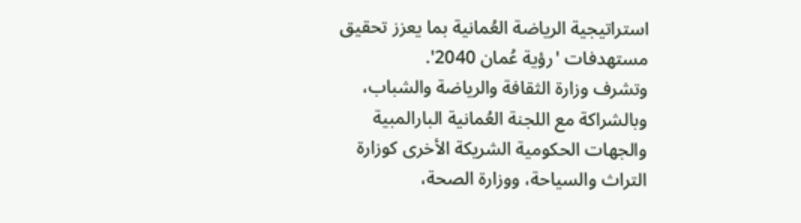استراتيجية الرياضة العُمانية بما يعزز تحقيق مستهدفات 'رؤية عُمان 2040'.
وتشرف وزارة الثقافة والرياضة والشباب، وبالشراكة مع اللجنة العُمانية البارالمبية والجهات الحكومية الشريكة الأخرى كوزارة التراث والسياحة، ووزارة الصحة،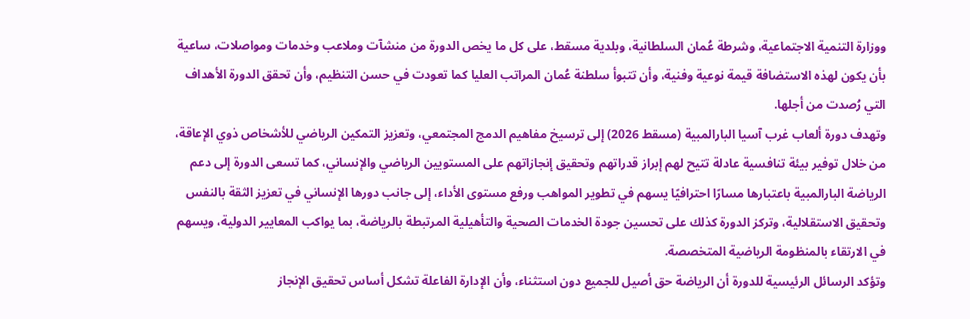ووزارة التنمية الاجتماعية، وشرطة عُمان السلطانية، وبلدية مسقط، على كل ما يخص الدورة من منشآت وملاعب وخدمات ومواصلات، ساعية بأن يكون لهذه الاستضافة قيمة نوعية وفنية، وأن تتبوأ سلطنة عُمان المراتب العليا كما تعودت في حسن التنظيم، وأن تحقق الدورة الأهداف التي رُصدت من أجلها.
وتهدف دورة ألعاب غرب آسيا البارالمبية (مسقط 2026) إلى ترسيخ مفاهيم الدمج المجتمعي، وتعزيز التمكين الرياضي للأشخاص ذوي الإعاقة، من خلال توفير بيئة تنافسية عادلة تتيح لهم إبراز قدراتهم وتحقيق إنجازاتهم على المستويين الرياضي والإنساني، كما تسعى الدورة إلى دعم الرياضة البارالمبية باعتبارها مسارًا احترافيًا يسهم في تطوير المواهب ورفع مستوى الأداء، إلى جانب دورها الإنساني في تعزيز الثقة بالنفس وتحقيق الاستقلالية، وتركز الدورة كذلك على تحسين جودة الخدمات الصحية والتأهيلية المرتبطة بالرياضة، بما يواكب المعايير الدولية، ويسهم في الارتقاء بالمنظومة الرياضية المتخصصة.
وتؤكد الرسائل الرئيسية للدورة أن الرياضة حق أصيل للجميع دون استثناء، وأن الإدارة الفاعلة تشكل أساس تحقيق الإنجاز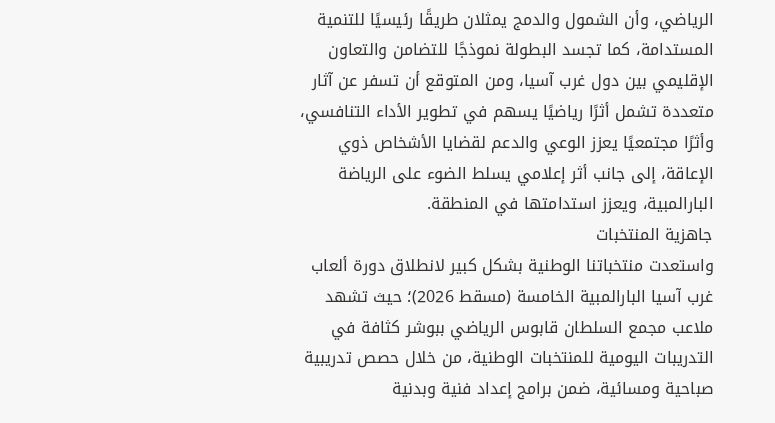الرياضي، وأن الشمول والدمج يمثلان طريقًا رئيسيًا للتنمية المستدامة، كما تجسد البطولة نموذجًا للتضامن والتعاون الإقليمي بين دول غرب آسيا، ومن المتوقع أن تسفر عن آثار متعددة تشمل أثرًا رياضيًا يسهم في تطوير الأداء التنافسي، وأثرًا مجتمعيًا يعزز الوعي والدعم لقضايا الأشخاص ذوي الإعاقة، إلى جانب أثر إعلامي يسلط الضوء على الرياضة البارالمبية، ويعزز استدامتها في المنطقة.
جاهزية المنتخبات
واستعدت منتخباتنا الوطنية بشكل كبير لانطلاق دورة ألعاب غرب آسيا البارالمبية الخامسة (مسقط 2026)؛ حيث تشهد ملاعب مجمع السلطان قابوس الرياضي ببوشر كثافة في التدريبات اليومية للمنتخبات الوطنية، من خلال حصص تدريبية صباحية ومسائية، ضمن برامج إعداد فنية وبدنية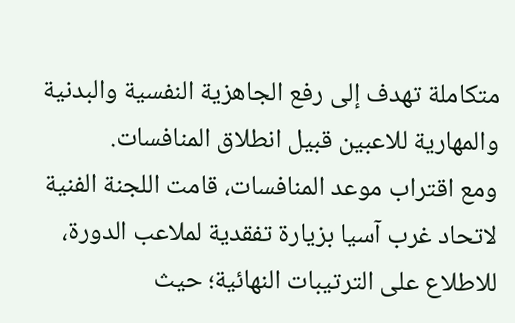متكاملة تهدف إلى رفع الجاهزية النفسية والبدنية والمهارية للاعبين قبيل انطلاق المنافسات.
ومع اقتراب موعد المنافسات، قامت اللجنة الفنية لاتحاد غرب آسيا بزيارة تفقدية لملاعب الدورة، للاطلاع على الترتيبات النهائية؛ حيث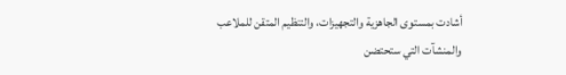أشادت بمستوى الجاهزية والتجهيزات، والتنظيم المتقن للملاعب والمنشآت التي ستحتضن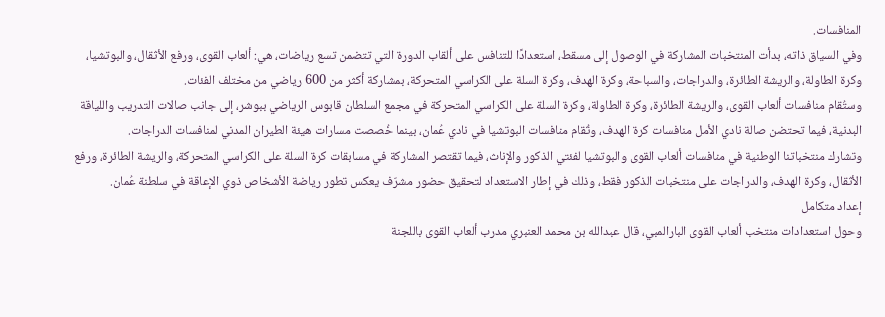المنافسات.
وفي السياق ذاته، بدأت المنتخبات المشاركة في الوصول إلى مسقط، استعدادًا للتنافس على ألقاب الدورة التي تتضمن تسع رياضات، هي: ألعاب القوى، ورفع الأثقال، والبوتشيا، وكرة الطاولة، والريشة الطائرة، والدراجات، والسباحة، وكرة الهدف، وكرة السلة على الكراسي المتحركة، بمشاركة أكثر من 600 رياضي من مختلف الفئات.
وستُقام منافسات ألعاب القوى، والريشة الطائرة، وكرة الطاولة، وكرة السلة على الكراسي المتحركة في مجمع السلطان قابوس الرياضي ببوشر، إلى جانب صالات التدريب واللياقة البدنية، فيما تحتضن صالة نادي الأمل منافسات كرة الهدف، وتُقام منافسات البوتشيا في نادي عُمان، بينما خُصصت مسارات هيئة الطيران المدني لمنافسات الدراجات.
وتشارك منتخباتنا الوطنية في منافسات ألعاب القوى والبوتشيا لفئتي الذكور والإناث، فيما تقتصر المشاركة في مسابقات كرة السلة على الكراسي المتحركة، والريشة الطائرة، ورفع الأثقال، وكرة الهدف، والدراجات على منتخبات الذكور فقط، وذلك في إطار الاستعداد لتحقيق حضور مشرّف يعكس تطور رياضة الأشخاص ذوي الإعاقة في سلطنة عُمان.
إعداد متكامل
وحول استعدادات منتخب ألعاب القوى البارالمبي، قال عبدالله بن محمد العنبري مدرب ألعاب القوى باللجنة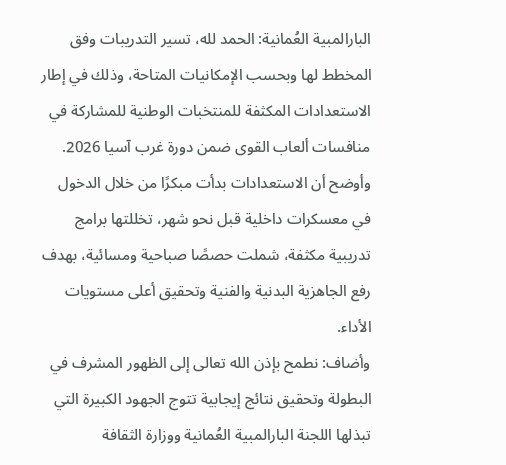البارالمبية العُمانية: الحمد لله، تسير التدريبات وفق المخطط لها وبحسب الإمكانيات المتاحة، وذلك في إطار الاستعدادات المكثفة للمنتخبات الوطنية للمشاركة في منافسات ألعاب القوى ضمن دورة غرب آسيا 2026. وأوضح أن الاستعدادات بدأت مبكرًا من خلال الدخول في معسكرات داخلية قبل نحو شهر، تخللتها برامج تدريبية مكثفة، شملت حصصًا صباحية ومسائية، بهدف رفع الجاهزية البدنية والفنية وتحقيق أعلى مستويات الأداء.
وأضاف: نطمح بإذن الله تعالى إلى الظهور المشرف في البطولة وتحقيق نتائج إيجابية تتوج الجهود الكبيرة التي تبذلها اللجنة البارالمبية العُمانية ووزارة الثقافة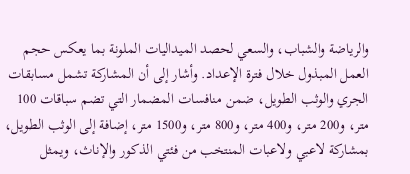والرياضة والشباب، والسعي لحصد الميداليات الملونة بما يعكس حجم العمل المبذول خلال فترة الإعداد. وأشار إلى أن المشاركة تشمل مسابقات الجري والوثب الطويل، ضمن منافسات المضمار التي تضم سباقات 100 متر، و200 متر، و400 متر، و800 متر، و1500 متر، إضافة إلى الوثب الطويل، بمشاركة لاعبي ولاعبات المنتخب من فئتي الذكور والإناث، ويمثل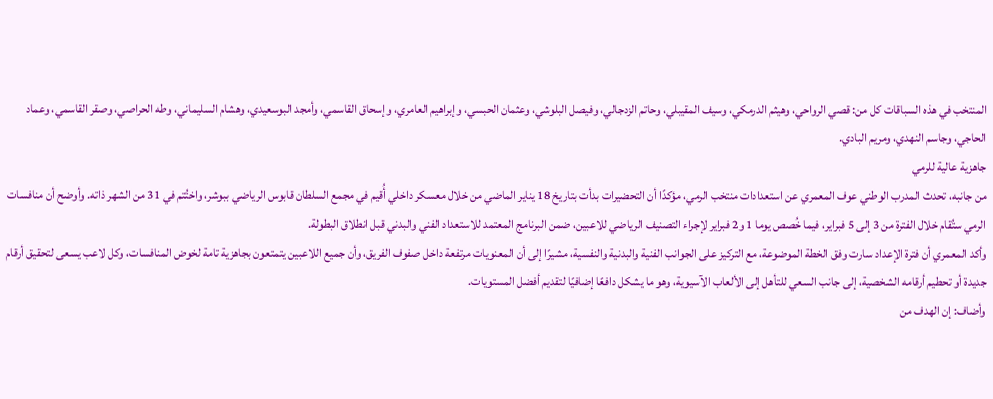المنتخب في هذه السباقات كل من: قصي الرواحي، وهيثم الدرمكي، وسيف المقيبلي، وحاتم الزدجالي، وفيصل البلوشي، وعثمان الحبسي، وإبراهيم العامري، وإسحاق القاسمي، وأمجد البوسعيدي، وهشام السليماني، وطه الحراصي، وصقر القاسمي، وعماد الحاجي، وجاسم النهدي، ومريم البادي.
جاهزية عالية للرمي
من جانبه، تحدث المدرب الوطني عوف المعمري عن استعدادات منتخب الرمي، مؤكدًا أن التحضيرات بدأت بتاريخ 18 يناير الماضي من خلال معسكر داخلي أُقيم في مجمع السلطان قابوس الرياضي ببوشر، واختُتم في 31 من الشهر ذاته. وأوضح أن منافسات الرمي ستُقام خلال الفترة من 3 إلى 5 فبراير، فيما خُصص يوما 1 و2 فبراير لإجراء التصنيف الرياضي للاعبين، ضمن البرنامج المعتمد للاستعداد الفني والبدني قبل انطلاق البطولة.
وأكد المعمري أن فترة الإعداد سارت وفق الخطة الموضوعة، مع التركيز على الجوانب الفنية والبدنية والنفسية، مشيرًا إلى أن المعنويات مرتفعة داخل صفوف الفريق، وأن جميع اللاعبين يتمتعون بجاهزية تامة لخوض المنافسات، وكل لاعب يسعى لتحقيق أرقام جديدة أو تحطيم أرقامه الشخصية، إلى جانب السعي للتأهل إلى الألعاب الآسيوية، وهو ما يشكل دافعًا إضافيًا لتقديم أفضل المستويات.
وأضاف: إن الهدف من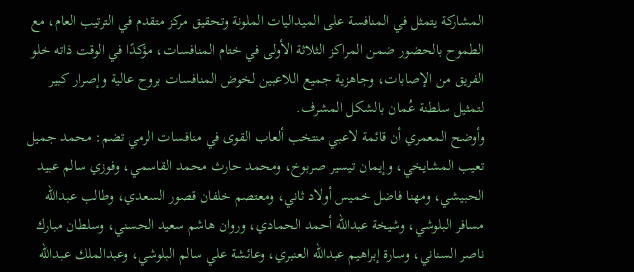المشاركة يتمثل في المنافسة على الميداليات الملونة وتحقيق مركز متقدم في الترتيب العام، مع الطموح بالحضور ضمن المراكز الثلاثة الأولى في ختام المنافسات، مؤكدًا في الوقت ذاته خلو الفريق من الإصابات، وجاهزية جميع اللاعبين لخوض المنافسات بروح عالية وإصرار كبير لتمثيل سلطنة عُمان بالشكل المشرف.
وأوضح المعمري أن قائمة لاعبي منتخب ألعاب القوى في منافسات الرمي تضم: محمد جميل تعيب المشايخي، وإيمان تيسير صربوخ، ومحمد حارث محمد القاسمي، وفوزي سالم عبيد الحبيشي، ومهنا فاضل خميس أولاد ثاني، ومعتصم خلفان قصور السعدي، وطالب عبدالله مسافر البلوشي، وشيخة عبدالله أحمد الحمادي، وروان هاشم سعيد الحسني، وسلطان مبارك ناصر السناني، وسارة إبراهيم عبدالله العنبري، وعائشة علي سالم البلوشي، وعبدالملك عبدالله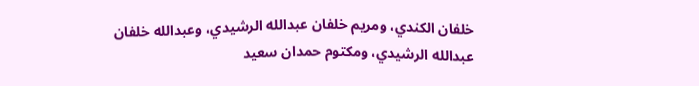خلفان الكندي، ومريم خلفان عبدالله الرشيدي، وعبدالله خلفان عبدالله الرشيدي، ومكتوم حمدان سعيد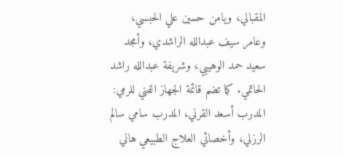المقبالي، ويامن حسين علي الحبسي، وعامر سيف عبدالله الراشدي، وأمجد سعيد حمد الوهيبي، وشريفة عبدالله راشد الحاتمي. كما تضم قائمة الجهاز الفني للرمي: المدرب أسعد القرني، المدرب سامي سالم الرزلي، وأخصائي العلاج الطبيعي هاني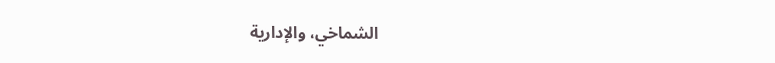الشماخي، والإدارية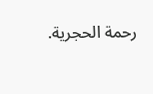رحمة الحجرية.